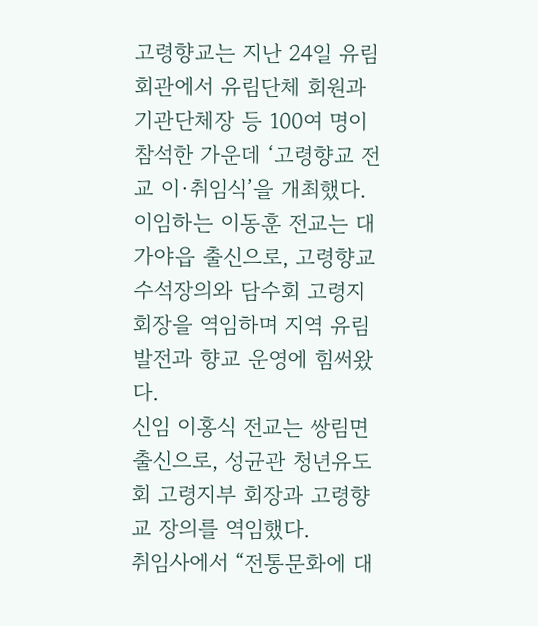고령향교는 지난 24일 유림회관에서 유림단체 회원과 기관단체장 등 100여 명이 참석한 가운데 ‘고령향교 전교 이·취임식’을 개최했다.
이임하는 이동훈 전교는 대가야읍 출신으로, 고령향교 수석장의와 담수회 고령지회장을 역임하며 지역 유림 발전과 향교 운영에 힘써왔다.
신임 이홍식 전교는 쌍림면 출신으로, 성균관 청년유도회 고령지부 회장과 고령향교 장의를 역임했다.
취임사에서 “전통문화에 대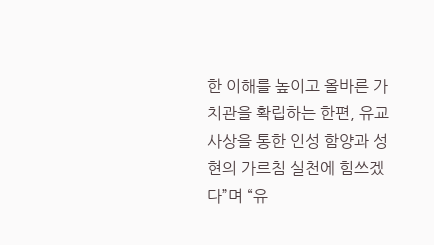한 이해를 높이고 올바른 가치관을 확립하는 한편, 유교 사상을 통한 인성 함양과 성현의 가르침 실천에 힘쓰겠다”며 “유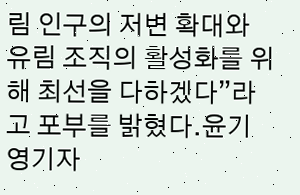림 인구의 저변 확대와 유림 조직의 활성화를 위해 최선을 다하겠다”라고 포부를 밝혔다.윤기영기자